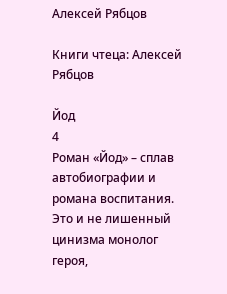Алексей Рябцов

Книги чтеца: Алексей Рябцов

Йод
4
Роман «Йод» – сплав автобиографии и романа воспитания. Это и не лишенный цинизма монолог героя,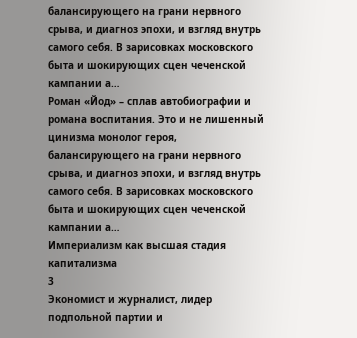балансирующего на грани нервного срыва, и диагноз эпохи, и взгляд внутрь самого себя. В зарисовках московского быта и шокирующих сцен чеченской кампании а…
Роман «Йод» – сплав автобиографии и романа воспитания. Это и не лишенный цинизма монолог героя, балансирующего на грани нервного срыва, и диагноз эпохи, и взгляд внутрь самого себя. В зарисовках московского быта и шокирующих сцен чеченской кампании а…
Империализм как высшая стадия капитализма
3
Экономист и журналист, лидер подпольной партии и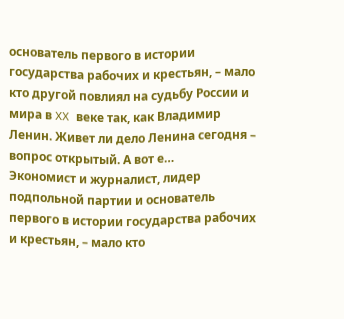основатель первого в истории государства рабочих и крестьян, – мало кто другой повлиял на судьбу России и мира в XX веке так, как Владимир Ленин. Живет ли дело Ленина сегодня – вопрос открытый. А вот е…
Экономист и журналист, лидер подпольной партии и основатель первого в истории государства рабочих и крестьян, – мало кто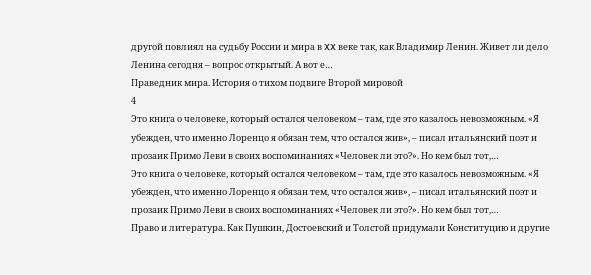другой повлиял на судьбу России и мира в XX веке так, как Владимир Ленин. Живет ли дело Ленина сегодня – вопрос открытый. А вот е…
Праведник мира. История о тихом подвиге Второй мировой
4
Это книга о человеке, который остался человеком – там, где это казалось невозможным. «Я убежден, что именно Лоренцо я обязан тем, что остался жив», – писал итальянский поэт и прозаик Примо Леви в своих воспоминаниях «Человек ли это?». Но кем был тот,…
Это книга о человеке, который остался человеком – там, где это казалось невозможным. «Я убежден, что именно Лоренцо я обязан тем, что остался жив», – писал итальянский поэт и прозаик Примо Леви в своих воспоминаниях «Человек ли это?». Но кем был тот,…
Право и литература. Как Пушкин, Достоевский и Толстой придумали Конституцию и другие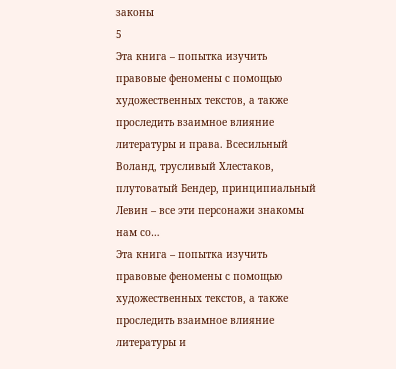законы
5
Эта книга – попытка изучить правовые феномены с помощью художественных текстов, а также проследить взаимное влияние литературы и права. Всесильный Воланд, трусливый Хлестаков, плутоватый Бендер, принципиальный Левин – все эти персонажи знакомы нам со…
Эта книга – попытка изучить правовые феномены с помощью художественных текстов, а также проследить взаимное влияние литературы и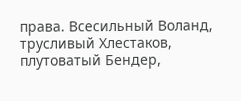права. Всесильный Воланд, трусливый Хлестаков, плутоватый Бендер,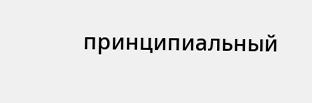принципиальный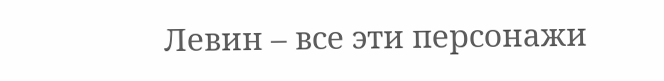Левин – все эти персонажи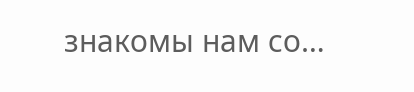знакомы нам со…